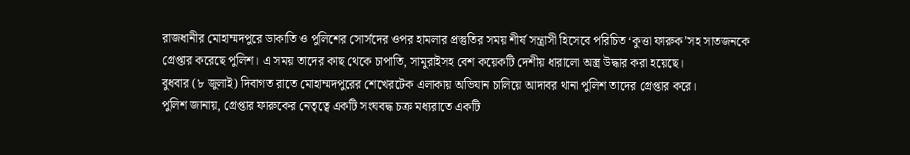রাজধানীর মোহাম্মদপুরে ডাকাতি ও পুলিশের সোর্সদের ওপর হামলার প্রস্তুতির সময় শীর্ষ সন্ত্রাসী হিসেবে পরিচিত ‘কুত্তা ফারুক’সহ সাতজনকে গ্রেপ্তার করেছে পুলিশ। এ সময় তাদের কাছ থেকে চাপাতি, সামুরাইসহ বেশ কয়েকটি দেশীয় ধারালো অস্ত্র উদ্ধার করা হয়েছে।
বুধবার (৮ জুলাই) দিবাগত রাতে মোহাম্মদপুরের শেখেরটেক এলাকায় অভিযান চালিয়ে আদাবর থানা পুলিশ তাদের গ্রেপ্তার করে।
পুলিশ জানায়, গ্রেপ্তার ফারুকের নেতৃত্বে একটি সংঘবদ্ধ চক্র মধ্যরাতে একটি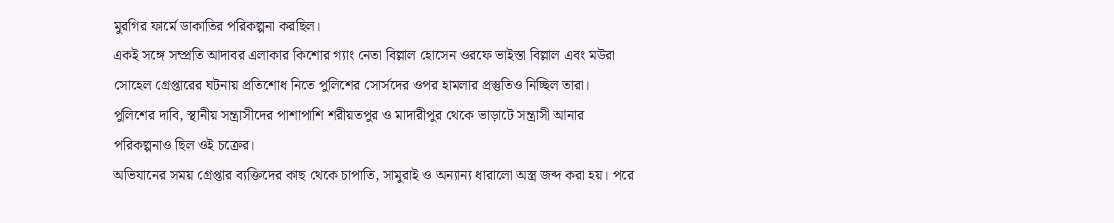মুরগির ফার্মে ডাকাতির পরিকল্পনা করছিল।
একই সঙ্গে সম্প্রতি আদাবর এলাকার কিশোর গ্যাং নেতা বিল্লাল হোসেন ওরফে ভাইস্তা বিল্লাল এবং মউরা সোহেল গ্রেপ্তারের ঘটনায় প্রতিশোধ নিতে পুলিশের সোর্সদের ওপর হামলার প্রস্তুতিও নিচ্ছিল তারা।
পুলিশের দাবি, স্থানীয় সন্ত্রাসীদের পাশাপাশি শরীয়তপুর ও মাদারীপুর থেকে ভাড়াটে সন্ত্রাসী আনার পরিকল্পনাও ছিল ওই চক্রের।
অভিযানের সময় গ্রেপ্তার ব্যক্তিদের কাছ থেকে চাপাতি, সামুরাই ও অন্যান্য ধারালো অস্ত্র জব্দ করা হয়। পরে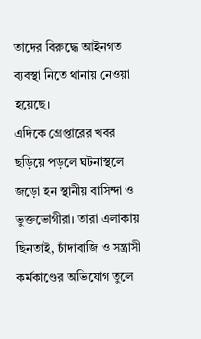তাদের বিরুদ্ধে আইনগত ব্যবস্থা নিতে থানায় নেওয়া হয়েছে।
এদিকে গ্রেপ্তারের খবর ছড়িয়ে পড়লে ঘটনাস্থলে জড়ো হন স্থানীয় বাসিন্দা ও ভুক্তভোগীরা। তারা এলাকায় ছিনতাই, চাঁদাবাজি ও সন্ত্রাসী কর্মকাণ্ডের অভিযোগ তুলে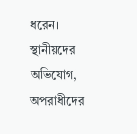ধরেন।
স্থানীয়দের অভিযোগ, অপরাধীদের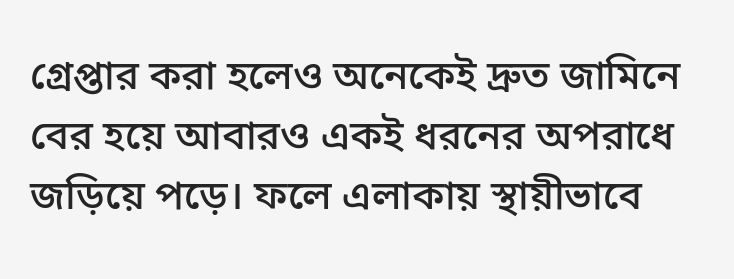গ্রেপ্তার করা হলেও অনেকেই দ্রুত জামিনে বের হয়ে আবারও একই ধরনের অপরাধে জড়িয়ে পড়ে। ফলে এলাকায় স্থায়ীভাবে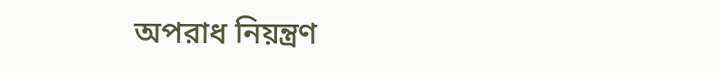অপরাধ নিয়ন্ত্রণ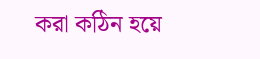করা কঠিন হয়ে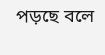পড়ছে বলে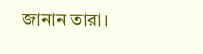জানান তারা।